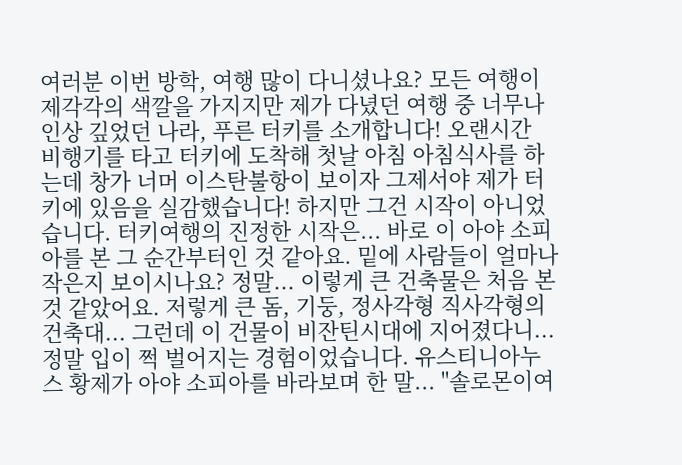여러분 이번 방학, 여행 많이 다니셨나요? 모든 여행이 제각각의 색깔을 가지지만 제가 다녔던 여행 중 너무나 인상 깊었던 나라, 푸른 터키를 소개합니다! 오랜시간 비행기를 타고 터키에 도착해 첫날 아침 아침식사를 하는데 창가 너머 이스탄불항이 보이자 그제서야 제가 터키에 있음을 실감했습니다! 하지만 그건 시작이 아니었습니다. 터키여행의 진정한 시작은... 바로 이 아야 소피아를 본 그 순간부터인 것 같아요. 밑에 사람들이 얼마나 작은지 보이시나요? 정말... 이렇게 큰 건축물은 처음 본 것 같았어요. 저렇게 큰 돔, 기둥, 정사각형 직사각형의 건축대... 그런데 이 건물이 비잔틴시대에 지어졌다니... 정말 입이 쩍 벌어지는 경험이었습니다. 유스티니아누스 황제가 아야 소피아를 바라보며 한 말... "솔로몬이여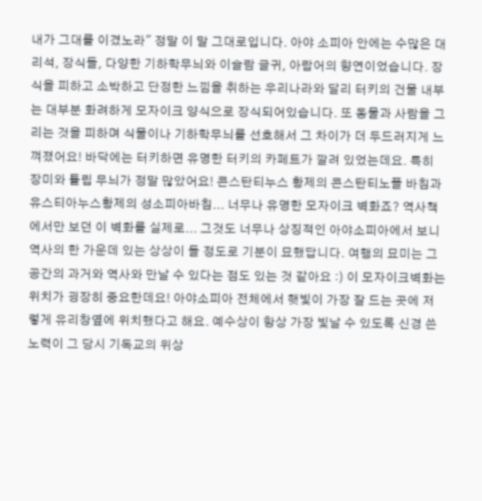내가 그대를 이겼노라" 정말 이 말 그대로입니다. 아야 소피아 안에는 수많은 대리석, 장식들, 다양한 기하학무늬와 이슬람 글귀, 아랍어의 향연이었습니다. 장식을 피하고 소박하고 단정한 느낌을 취하는 우리나라와 달리 터키의 건물 내부는 대부분 화려하게 모자이크 양식으로 장식되어있습니다. 또 동물과 사람을 그리는 것을 피하며 식물이나 기하학무늬를 선호해서 그 차이가 더 두드러지게 느껴졌어요! 바닥에는 터키하면 유명한 터키의 카페트가 깔려 있었는데요. 특히 장미와 튤립 무늬가 정말 많았어요! 콘스탄티누스 황제의 콘스탄티노플 바침과 유스티아누스황제의 성소피아바침... 너무나 유명한 모자이크 벽화죠? 역사책에서만 보던 이 벽화를 실제로... 그것도 너무나 상징적인 아야소피아에서 보니 역사의 한 가운데 있는 상상이 들 정도로 기분이 묘했답니다. 여행의 묘미는 그 공간의 과거와 역사와 만날 수 있다는 점도 있는 것 같아요 :) 이 모자이크벽화는 위치가 굉장히 중요한데요! 아야소피아 전체에서 햇빛이 가장 잘 드는 곳에 저렇게 유리창옆에 위치했다고 해요. 예수상이 항상 가장 빛날 수 있도록 신경 쓴 노력이 그 당시 기독교의 위상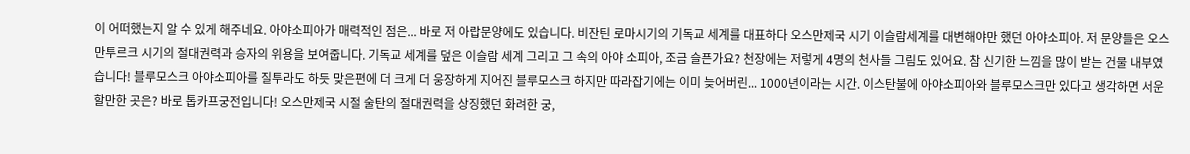이 어떠했는지 알 수 있게 해주네요. 아야소피아가 매력적인 점은... 바로 저 아랍문양에도 있습니다. 비잔틴 로마시기의 기독교 세계를 대표하다 오스만제국 시기 이슬람세계를 대변해야만 했던 아야소피아. 저 문양들은 오스만투르크 시기의 절대권력과 승자의 위용을 보여줍니다. 기독교 세계를 덮은 이슬람 세계 그리고 그 속의 아야 소피아, 조금 슬픈가요? 천장에는 저렇게 4명의 천사들 그림도 있어요. 참 신기한 느낌을 많이 받는 건물 내부였습니다! 블루모스크 아야소피아를 질투라도 하듯 맞은편에 더 크게 더 웅장하게 지어진 블루모스크 하지만 따라잡기에는 이미 늦어버린... 1000년이라는 시간. 이스탄불에 아야소피아와 블루모스크만 있다고 생각하면 서운할만한 곳은? 바로 톱카프궁전입니다! 오스만제국 시절 술탄의 절대권력을 상징했던 화려한 궁,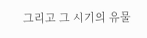그리고 그 시기의 유물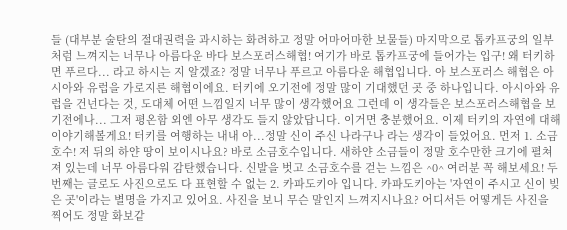들 (대부분 술탄의 절대권력을 과시하는 화려하고 정말 어마어마한 보물들) 마지막으로 톱카프궁의 일부처럼 느껴지는 너무나 아름다운 바다 보스포러스해협! 여기가 바로 톱카프궁에 들어가는 입구! 왜 터키하면 푸르다... 라고 하시는 지 알겠죠? 정말 너무나 푸르고 아름다운 해협입니다. 아 보스포러스 해협은 아시아와 유럽을 가로지른 해협이에요. 터키에 오기전에 정말 많이 기대했던 곳 중 하나입니다. 아시아와 유럽을 건넌다는 것, 도대체 어떤 느낌일지 너무 많이 생각했어요 그런데 이 생각들은 보스포러스해협을 보기전에나... 그저 평온함 외엔 아무 생각도 들지 않았답니다. 이거면 충분했어요. 이제 터키의 자연에 대해 이야기해볼게요! 터키를 여행하는 내내 아...정말 신이 주신 나라구나 라는 생각이 들었어요. 먼저 1. 소금호수! 저 뒤의 하얀 땅이 보이시나요? 바로 소금호수입니다. 새하얀 소금들이 정말 호수만한 크기에 펼쳐져 있는데 너무 아름다워 감탄했습니다. 신발을 벗고 소금호수를 걷는 느낌은 ^0^ 여러분 꼭 해보세요! 두번째는 글로도 사진으로도 다 표현할 수 없는 2. 카파도키아 입니다. 카파도키아는 '자연이 주시고 신이 빚은 곳'이라는 별명을 가지고 있어요. 사진을 보니 무슨 말인지 느껴지시나요? 어디서든 어떻게든 사진을 찍어도 정말 화보같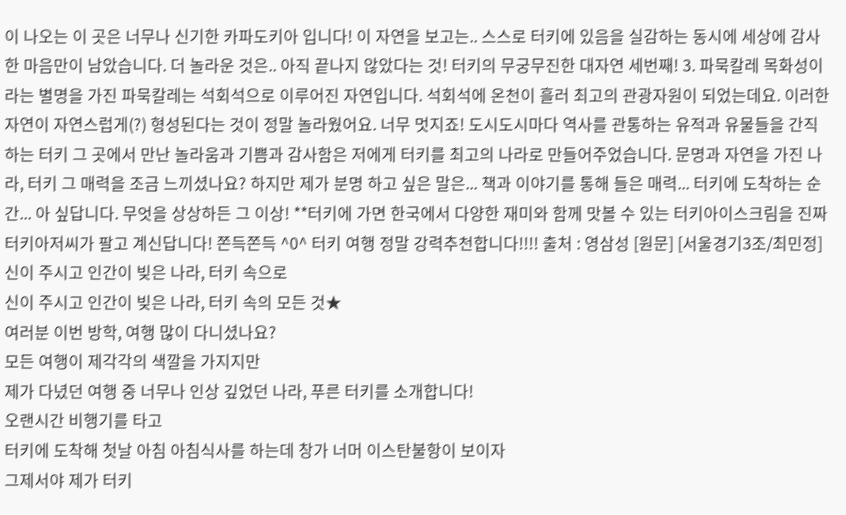이 나오는 이 곳은 너무나 신기한 카파도키아 입니다! 이 자연을 보고는.. 스스로 터키에 있음을 실감하는 동시에 세상에 감사한 마음만이 남았습니다. 더 놀라운 것은.. 아직 끝나지 않았다는 것! 터키의 무궁무진한 대자연 세번째! 3. 파묵칼레 목화성이라는 별명을 가진 파묵칼레는 석회석으로 이루어진 자연입니다. 석회석에 온천이 흘러 최고의 관광자원이 되었는데요. 이러한 자연이 자연스럽게(?) 형성된다는 것이 정말 놀라웠어요. 너무 멋지죠! 도시도시마다 역사를 관통하는 유적과 유물들을 간직하는 터키 그 곳에서 만난 놀라움과 기쁨과 감사함은 저에게 터키를 최고의 나라로 만들어주었습니다. 문명과 자연을 가진 나라, 터키 그 매력을 조금 느끼셨나요? 하지만 제가 분명 하고 싶은 말은... 책과 이야기를 통해 들은 매력... 터키에 도착하는 순간... 아 싶답니다. 무엇을 상상하든 그 이상! **터키에 가면 한국에서 다양한 재미와 함께 맛볼 수 있는 터키아이스크림을 진짜 터키아저씨가 팔고 계신답니다! 쫀득쫀득 ^0^ 터키 여행 정말 강력추천합니다!!!! 출처 : 영삼성 [원문] [서울경기3조/최민정] 신이 주시고 인간이 빚은 나라, 터키 속으로
신이 주시고 인간이 빚은 나라, 터키 속의 모든 것★
여러분 이번 방학, 여행 많이 다니셨나요?
모든 여행이 제각각의 색깔을 가지지만
제가 다녔던 여행 중 너무나 인상 깊었던 나라, 푸른 터키를 소개합니다!
오랜시간 비행기를 타고
터키에 도착해 첫날 아침 아침식사를 하는데 창가 너머 이스탄불항이 보이자
그제서야 제가 터키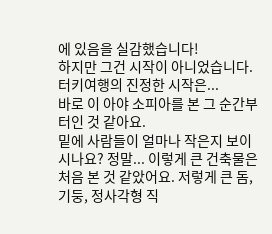에 있음을 실감했습니다!
하지만 그건 시작이 아니었습니다.
터키여행의 진정한 시작은...
바로 이 아야 소피아를 본 그 순간부터인 것 같아요.
밑에 사람들이 얼마나 작은지 보이시나요? 정말... 이렇게 큰 건축물은 처음 본 것 같았어요. 저렇게 큰 돔, 기둥, 정사각형 직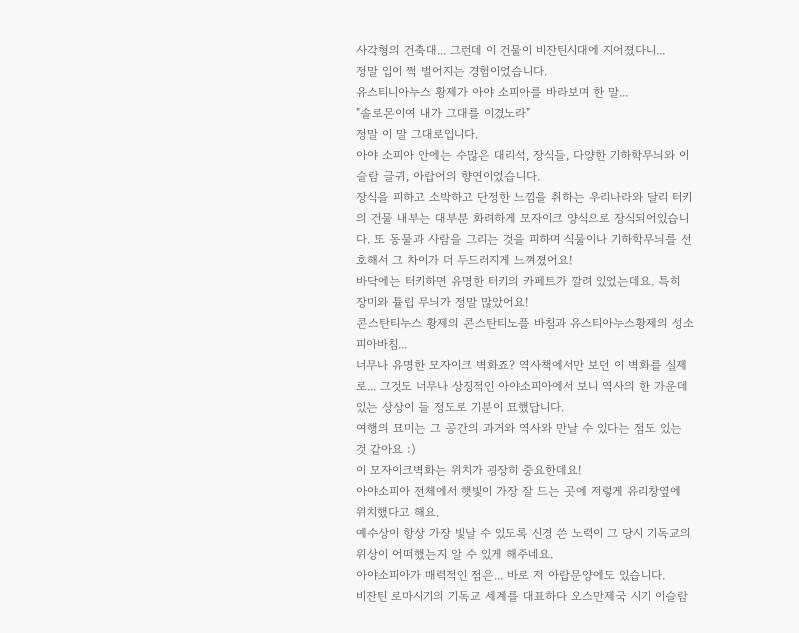사각형의 건축대... 그런데 이 건물이 비잔틴시대에 지어졌다니...
정말 입이 쩍 벌어지는 경험이었습니다.
유스티니아누스 황제가 아야 소피아를 바라보며 한 말...
"솔로몬이여 내가 그대를 이겼노라"
정말 이 말 그대로입니다.
아야 소피아 안에는 수많은 대리석, 장식들, 다양한 기하학무늬와 이슬람 글귀, 아랍어의 향연이었습니다.
장식을 피하고 소박하고 단정한 느낌을 취하는 우리나라와 달리 터키의 건물 내부는 대부분 화려하게 모자이크 양식으로 장식되어있습니다. 또 동물과 사람을 그리는 것을 피하며 식물이나 기하학무늬를 선호해서 그 차이가 더 두드러지게 느껴졌어요!
바닥에는 터키하면 유명한 터키의 카페트가 깔려 있었는데요. 특히 장미와 튤립 무늬가 정말 많았어요!
콘스탄티누스 황제의 콘스탄티노플 바침과 유스티아누스황제의 성소피아바침...
너무나 유명한 모자이크 벽화죠? 역사책에서만 보던 이 벽화를 실제로... 그것도 너무나 상징적인 아야소피아에서 보니 역사의 한 가운데 있는 상상이 들 정도로 기분이 묘했답니다.
여행의 묘미는 그 공간의 과거와 역사와 만날 수 있다는 점도 있는 것 같아요 :)
이 모자이크벽화는 위치가 굉장히 중요한데요!
아야소피아 전체에서 햇빛이 가장 잘 드는 곳에 저렇게 유리창옆에 위치했다고 해요.
예수상이 항상 가장 빛날 수 있도록 신경 쓴 노력이 그 당시 기독교의 위상이 어떠했는지 알 수 있게 해주네요.
아야소피아가 매력적인 점은... 바로 저 아랍문양에도 있습니다.
비잔틴 로마시기의 기독교 세계를 대표하다 오스만제국 시기 이슬람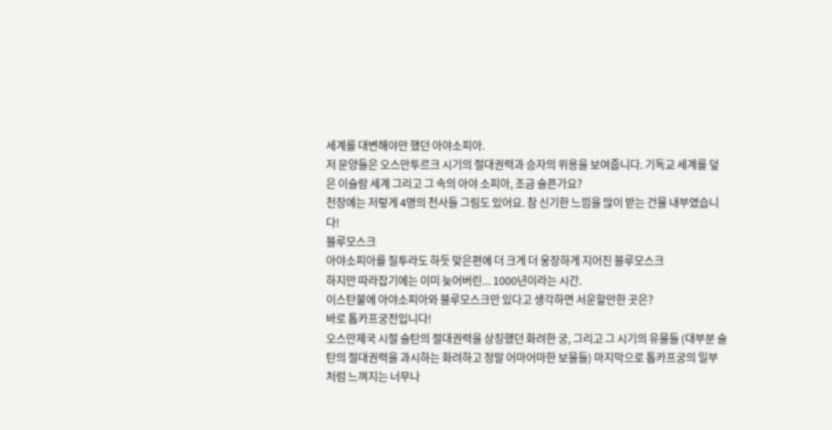세계를 대변해야만 했던 아야소피아.
저 문양들은 오스만투르크 시기의 절대권력과 승자의 위용을 보여줍니다. 기독교 세계를 덮은 이슬람 세계 그리고 그 속의 아야 소피아, 조금 슬픈가요?
천장에는 저렇게 4명의 천사들 그림도 있어요. 참 신기한 느낌을 많이 받는 건물 내부였습니다!
블루모스크
아야소피아를 질투라도 하듯 맞은편에 더 크게 더 웅장하게 지어진 블루모스크
하지만 따라잡기에는 이미 늦어버린... 1000년이라는 시간.
이스탄불에 아야소피아와 블루모스크만 있다고 생각하면 서운할만한 곳은?
바로 톱카프궁전입니다!
오스만제국 시절 술탄의 절대권력을 상징했던 화려한 궁, 그리고 그 시기의 유물들 (대부분 술탄의 절대권력을 과시하는 화려하고 정말 어마어마한 보물들) 마지막으로 톱카프궁의 일부처럼 느껴지는 너무나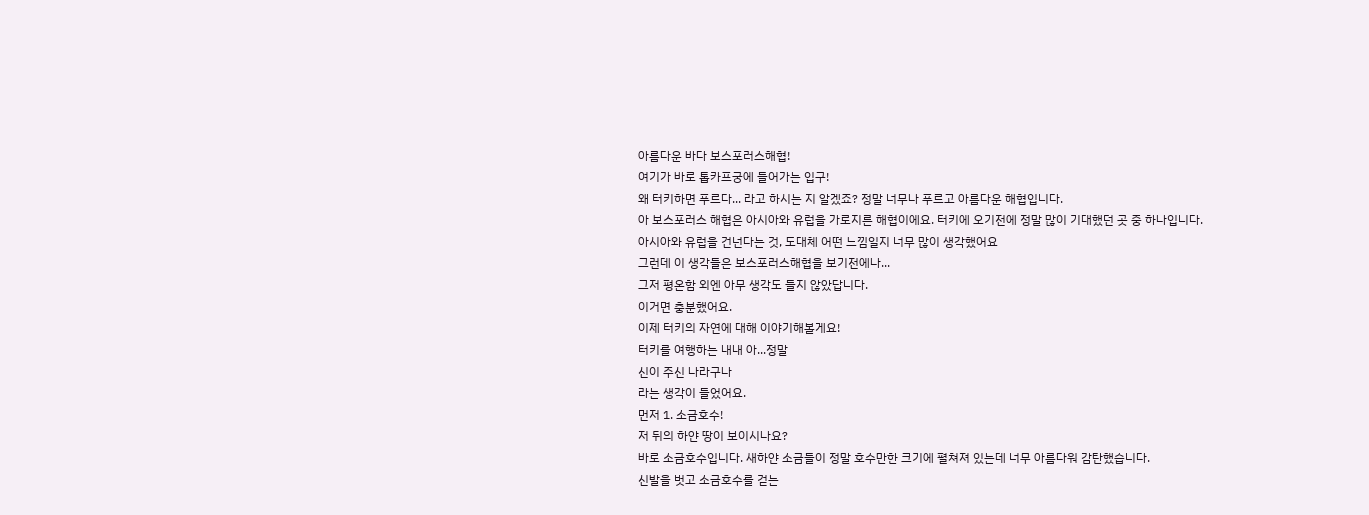아름다운 바다 보스포러스해협!
여기가 바로 톱카프궁에 들어가는 입구!
왜 터키하면 푸르다... 라고 하시는 지 알겠죠? 정말 너무나 푸르고 아름다운 해협입니다.
아 보스포러스 해협은 아시아와 유럽을 가로지른 해협이에요. 터키에 오기전에 정말 많이 기대했던 곳 중 하나입니다.
아시아와 유럽을 건넌다는 것, 도대체 어떤 느낌일지 너무 많이 생각했어요
그런데 이 생각들은 보스포러스해협을 보기전에나...
그저 평온함 외엔 아무 생각도 들지 않았답니다.
이거면 충분했어요.
이제 터키의 자연에 대해 이야기해볼게요!
터키를 여행하는 내내 아...정말
신이 주신 나라구나
라는 생각이 들었어요.
먼저 1. 소금호수!
저 뒤의 하얀 땅이 보이시나요?
바로 소금호수입니다. 새하얀 소금들이 정말 호수만한 크기에 펼쳐져 있는데 너무 아름다워 감탄했습니다.
신발을 벗고 소금호수를 걷는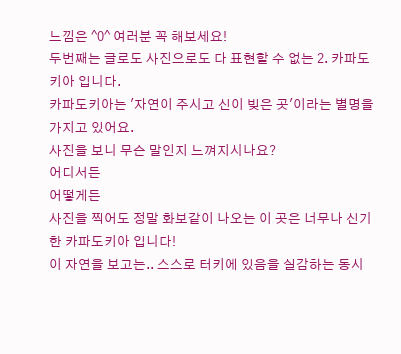느낌은 ^0^ 여러분 꼭 해보세요!
두번째는 글로도 사진으로도 다 표현할 수 없는 2. 카파도키아 입니다.
카파도키아는 '자연이 주시고 신이 빚은 곳'이라는 별명을 가지고 있어요.
사진을 보니 무슨 말인지 느껴지시나요?
어디서든
어떻게든
사진을 찍어도 정말 화보같이 나오는 이 곳은 너무나 신기한 카파도키아 입니다!
이 자연을 보고는.. 스스로 터키에 있음을 실감하는 동시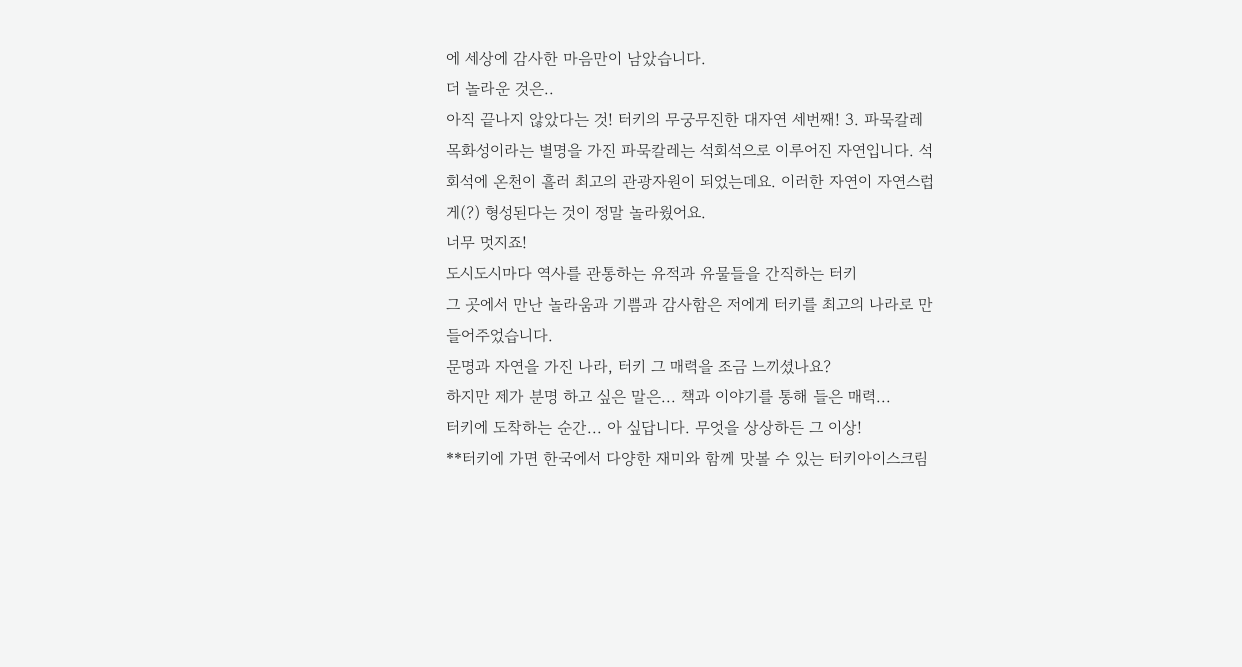에 세상에 감사한 마음만이 남았습니다.
더 놀라운 것은..
아직 끝나지 않았다는 것! 터키의 무궁무진한 대자연 세번째! 3. 파묵칼레
목화성이라는 별명을 가진 파묵칼레는 석회석으로 이루어진 자연입니다. 석회석에 온천이 흘러 최고의 관광자원이 되었는데요. 이러한 자연이 자연스럽게(?) 형성된다는 것이 정말 놀라웠어요.
너무 멋지죠!
도시도시마다 역사를 관통하는 유적과 유물들을 간직하는 터키
그 곳에서 만난 놀라움과 기쁨과 감사함은 저에게 터키를 최고의 나라로 만들어주었습니다.
문명과 자연을 가진 나라, 터키 그 매력을 조금 느끼셨나요?
하지만 제가 분명 하고 싶은 말은... 책과 이야기를 통해 들은 매력...
터키에 도착하는 순간... 아 싶답니다. 무엇을 상상하든 그 이상!
**터키에 가면 한국에서 다양한 재미와 함께 맛볼 수 있는 터키아이스크림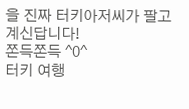을 진짜 터키아저씨가 팔고 계신답니다!
쫀득쫀득 ^0^
터키 여행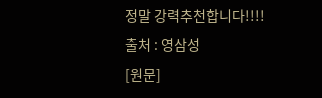정말 강력추천합니다!!!!
출처 : 영삼성
[원문]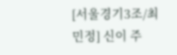[서울경기3조/최민정] 신이 주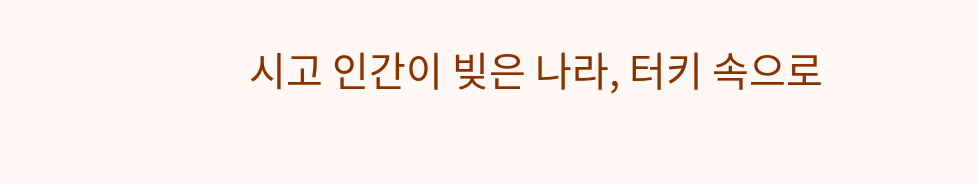시고 인간이 빚은 나라, 터키 속으로